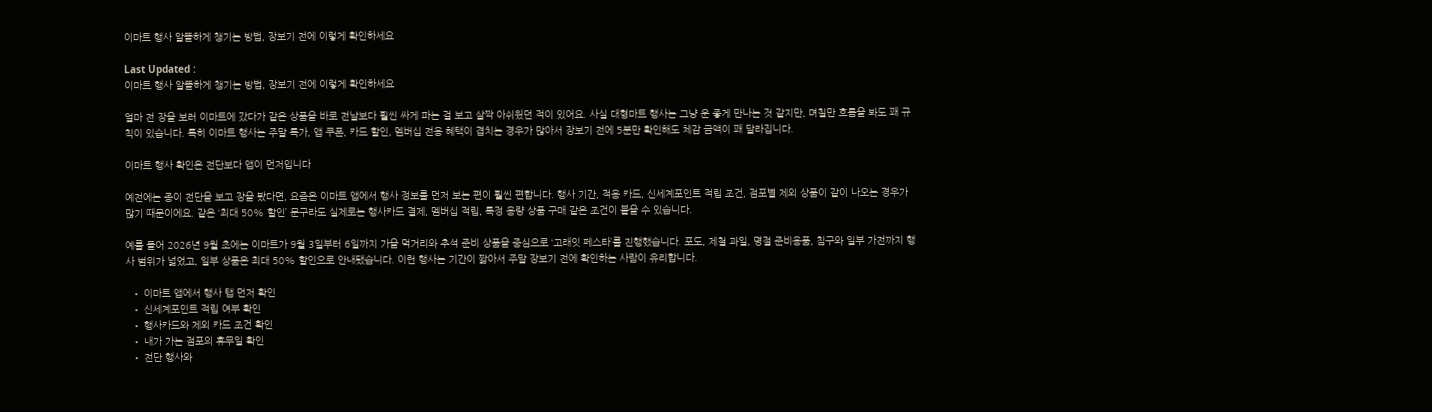이마트 행사 알뜰하게 챙기는 방법, 장보기 전에 이렇게 확인하세요

Last Updated :
이마트 행사 알뜰하게 챙기는 방법, 장보기 전에 이렇게 확인하세요

얼마 전 장을 보러 이마트에 갔다가 같은 상품을 바로 전날보다 훨씬 싸게 파는 걸 보고 살짝 아쉬웠던 적이 있어요. 사실 대형마트 행사는 그냥 운 좋게 만나는 것 같지만, 며칠만 흐름을 봐도 꽤 규칙이 있습니다. 특히 이마트 행사는 주말 특가, 앱 쿠폰, 카드 할인, 멤버십 전용 혜택이 겹치는 경우가 많아서 장보기 전에 5분만 확인해도 체감 금액이 꽤 달라집니다.

이마트 행사 확인은 전단보다 앱이 먼저입니다

예전에는 종이 전단을 보고 장을 봤다면, 요즘은 이마트 앱에서 행사 정보를 먼저 보는 편이 훨씬 편합니다. 행사 기간, 적용 카드, 신세계포인트 적립 조건, 점포별 제외 상품이 같이 나오는 경우가 많기 때문이에요. 같은 ‘최대 50% 할인’ 문구라도 실제로는 행사카드 결제, 멤버십 적립, 특정 용량 상품 구매 같은 조건이 붙을 수 있습니다.

예를 들어 2026년 9월 초에는 이마트가 9월 3일부터 6일까지 가을 먹거리와 추석 준비 상품을 중심으로 ‘고래잇 페스타’를 진행했습니다. 포도, 제철 과일, 명절 준비용품, 침구와 일부 가전까지 행사 범위가 넓었고, 일부 상품은 최대 50% 할인으로 안내됐습니다. 이런 행사는 기간이 짧아서 주말 장보기 전에 확인하는 사람이 유리합니다.

  • 이마트 앱에서 행사 탭 먼저 확인
  • 신세계포인트 적립 여부 확인
  • 행사카드와 제외 카드 조건 확인
  • 내가 가는 점포의 휴무일 확인
  • 전단 행사와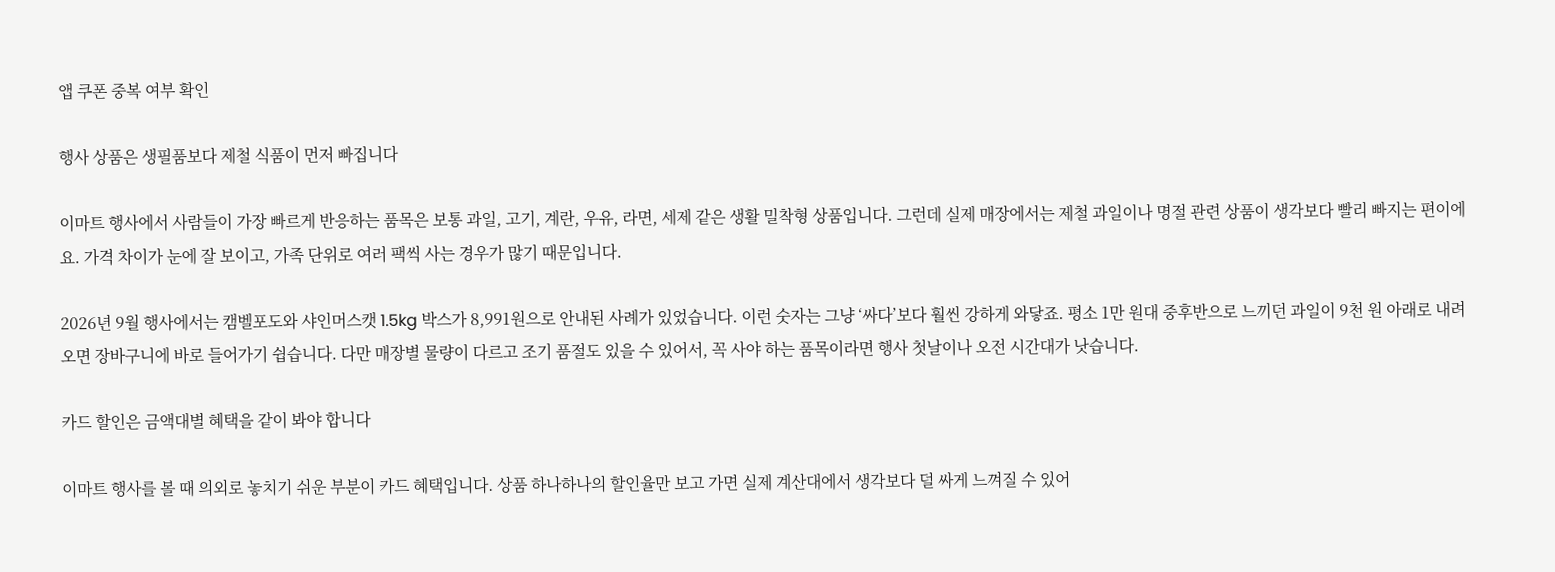앱 쿠폰 중복 여부 확인

행사 상품은 생필품보다 제철 식품이 먼저 빠집니다

이마트 행사에서 사람들이 가장 빠르게 반응하는 품목은 보통 과일, 고기, 계란, 우유, 라면, 세제 같은 생활 밀착형 상품입니다. 그런데 실제 매장에서는 제철 과일이나 명절 관련 상품이 생각보다 빨리 빠지는 편이에요. 가격 차이가 눈에 잘 보이고, 가족 단위로 여러 팩씩 사는 경우가 많기 때문입니다.

2026년 9월 행사에서는 캠벨포도와 샤인머스캣 1.5kg 박스가 8,991원으로 안내된 사례가 있었습니다. 이런 숫자는 그냥 ‘싸다’보다 훨씬 강하게 와닿죠. 평소 1만 원대 중후반으로 느끼던 과일이 9천 원 아래로 내려오면 장바구니에 바로 들어가기 쉽습니다. 다만 매장별 물량이 다르고 조기 품절도 있을 수 있어서, 꼭 사야 하는 품목이라면 행사 첫날이나 오전 시간대가 낫습니다.

카드 할인은 금액대별 혜택을 같이 봐야 합니다

이마트 행사를 볼 때 의외로 놓치기 쉬운 부분이 카드 혜택입니다. 상품 하나하나의 할인율만 보고 가면 실제 계산대에서 생각보다 덜 싸게 느껴질 수 있어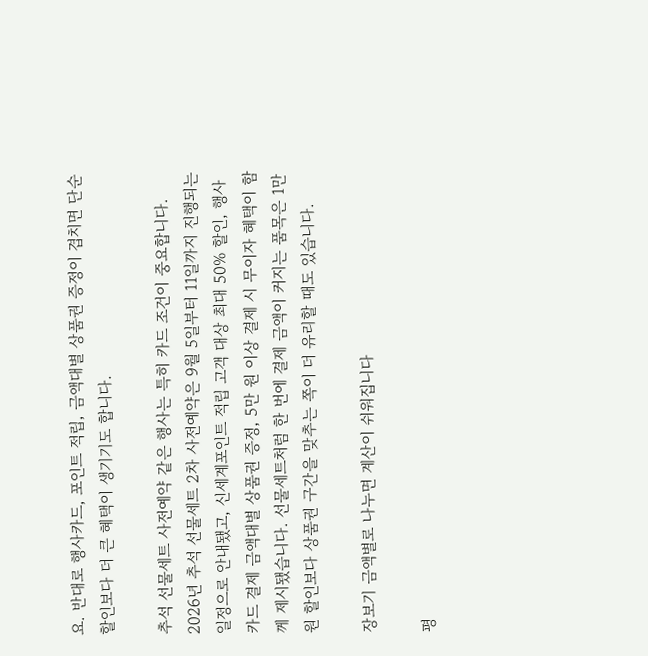요. 반대로 행사카드, 포인트 적립, 금액대별 상품권 증정이 겹치면 단순 할인보다 더 큰 혜택이 생기기도 합니다.

추석 선물세트 사전예약 같은 행사는 특히 카드 조건이 중요합니다. 2026년 추석 선물세트 2차 사전예약은 9월 5일부터 11일까지 진행되는 일정으로 안내됐고, 신세계포인트 적립 고객 대상 최대 50% 할인, 행사카드 결제 금액대별 상품권 증정, 5만 원 이상 결제 시 무이자 혜택이 함께 제시됐습니다. 선물세트처럼 한 번에 결제 금액이 커지는 품목은 1만 원 할인보다 상품권 구간을 맞추는 쪽이 더 유리할 때도 있습니다.

장보기 금액별로 나누면 계산이 쉬워집니다

평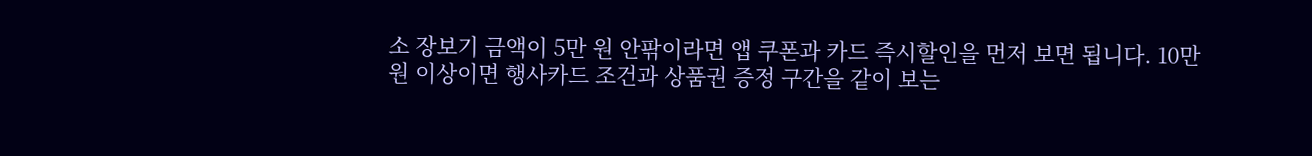소 장보기 금액이 5만 원 안팎이라면 앱 쿠폰과 카드 즉시할인을 먼저 보면 됩니다. 10만 원 이상이면 행사카드 조건과 상품권 증정 구간을 같이 보는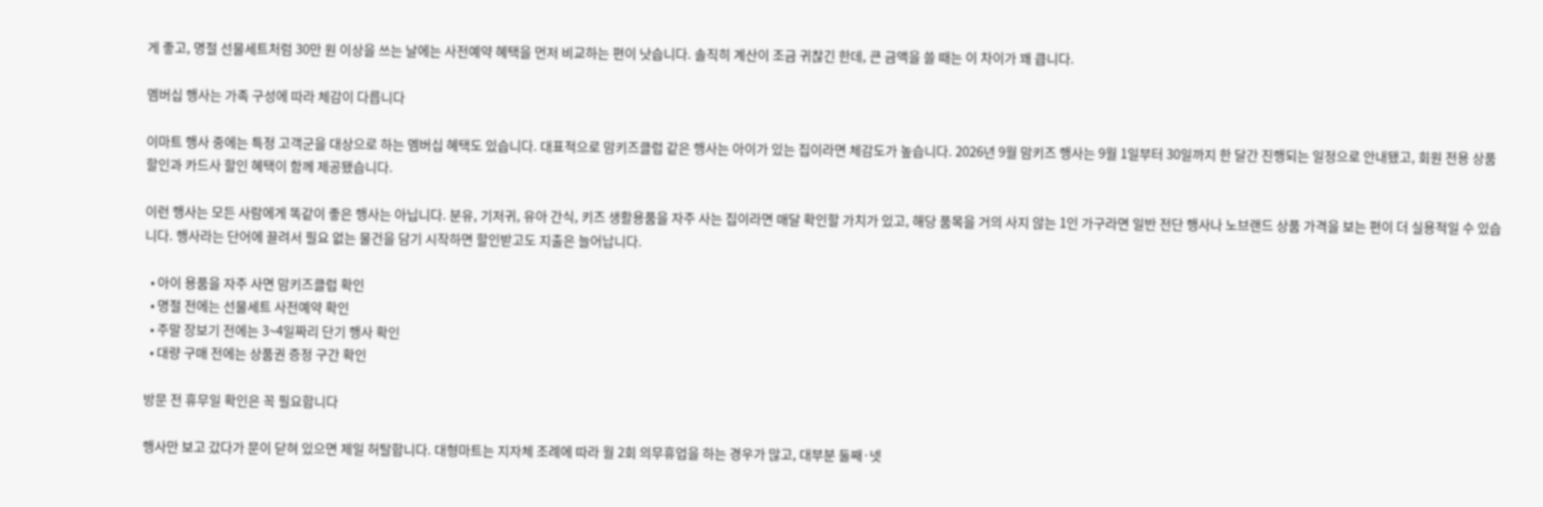게 좋고, 명절 선물세트처럼 30만 원 이상을 쓰는 날에는 사전예약 혜택을 먼저 비교하는 편이 낫습니다. 솔직히 계산이 조금 귀찮긴 한데, 큰 금액을 쓸 때는 이 차이가 꽤 큽니다.

멤버십 행사는 가족 구성에 따라 체감이 다릅니다

이마트 행사 중에는 특정 고객군을 대상으로 하는 멤버십 혜택도 있습니다. 대표적으로 맘키즈클럽 같은 행사는 아이가 있는 집이라면 체감도가 높습니다. 2026년 9월 맘키즈 행사는 9월 1일부터 30일까지 한 달간 진행되는 일정으로 안내됐고, 회원 전용 상품 할인과 카드사 할인 혜택이 함께 제공됐습니다.

이런 행사는 모든 사람에게 똑같이 좋은 행사는 아닙니다. 분유, 기저귀, 유아 간식, 키즈 생활용품을 자주 사는 집이라면 매달 확인할 가치가 있고, 해당 품목을 거의 사지 않는 1인 가구라면 일반 전단 행사나 노브랜드 상품 가격을 보는 편이 더 실용적일 수 있습니다. 행사라는 단어에 끌려서 필요 없는 물건을 담기 시작하면 할인받고도 지출은 늘어납니다.

  • 아이 용품을 자주 사면 맘키즈클럽 확인
  • 명절 전에는 선물세트 사전예약 확인
  • 주말 장보기 전에는 3~4일짜리 단기 행사 확인
  • 대량 구매 전에는 상품권 증정 구간 확인

방문 전 휴무일 확인은 꼭 필요합니다

행사만 보고 갔다가 문이 닫혀 있으면 제일 허탈합니다. 대형마트는 지자체 조례에 따라 월 2회 의무휴업을 하는 경우가 많고, 대부분 둘째·넷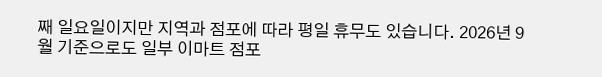째 일요일이지만 지역과 점포에 따라 평일 휴무도 있습니다. 2026년 9월 기준으로도 일부 이마트 점포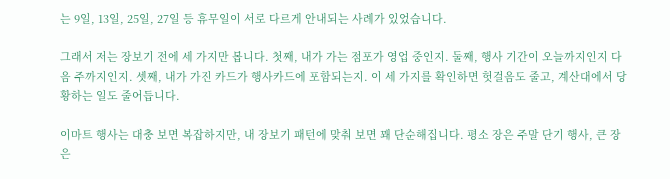는 9일, 13일, 25일, 27일 등 휴무일이 서로 다르게 안내되는 사례가 있었습니다.

그래서 저는 장보기 전에 세 가지만 봅니다. 첫째, 내가 가는 점포가 영업 중인지. 둘째, 행사 기간이 오늘까지인지 다음 주까지인지. 셋째, 내가 가진 카드가 행사카드에 포함되는지. 이 세 가지를 확인하면 헛걸음도 줄고, 계산대에서 당황하는 일도 줄어듭니다.

이마트 행사는 대충 보면 복잡하지만, 내 장보기 패턴에 맞춰 보면 꽤 단순해집니다. 평소 장은 주말 단기 행사, 큰 장은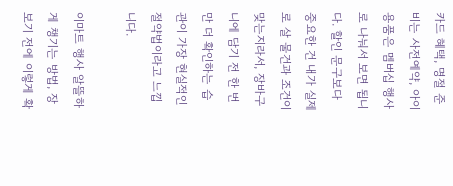카드 혜택, 명절 준비는 사전예약, 아이 용품은 멤버십 행사로 나눠서 보면 됩니다. 할인 문구보다 중요한 건 내가 실제로 살 물건과 조건이 맞는지라서, 장바구니에 담기 전 한 번만 더 확인하는 습관이 가장 현실적인 절약법이라고 느낍니다.

이마트 행사 알뜰하게 챙기는 방법, 장보기 전에 이렇게 확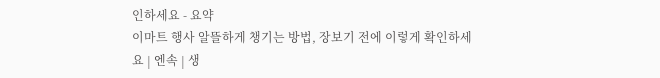인하세요 - 요약
이마트 행사 알뜰하게 챙기는 방법, 장보기 전에 이렇게 확인하세요 | 엔속 | 생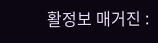활정보 매거진 :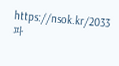https://nsok.kr/2033
파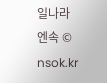일나라
엔속 © nsok.kr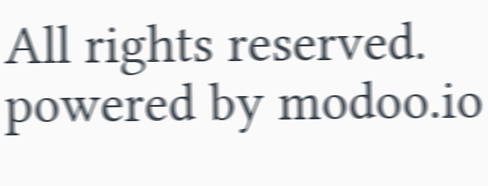All rights reserved. powered by modoo.io